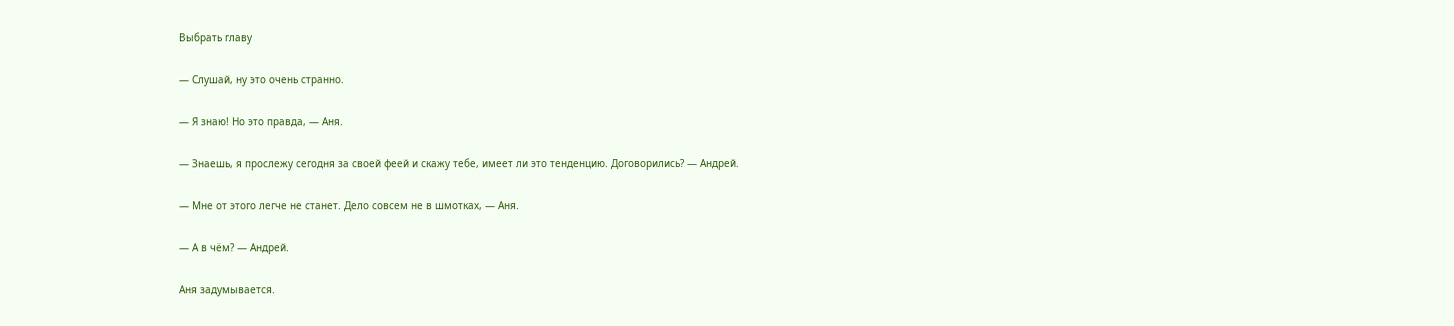Выбрать главу

— Слушай, ну это очень странно.

— Я знаю! Но это правда, — Аня.

— Знаешь, я прослежу сегодня за своей феей и скажу тебе, имеет ли это тенденцию. Договорились? — Андрей.

— Мне от этого легче не станет. Дело совсем не в шмотках, — Аня.

— А в чём? — Андрей.

Аня задумывается.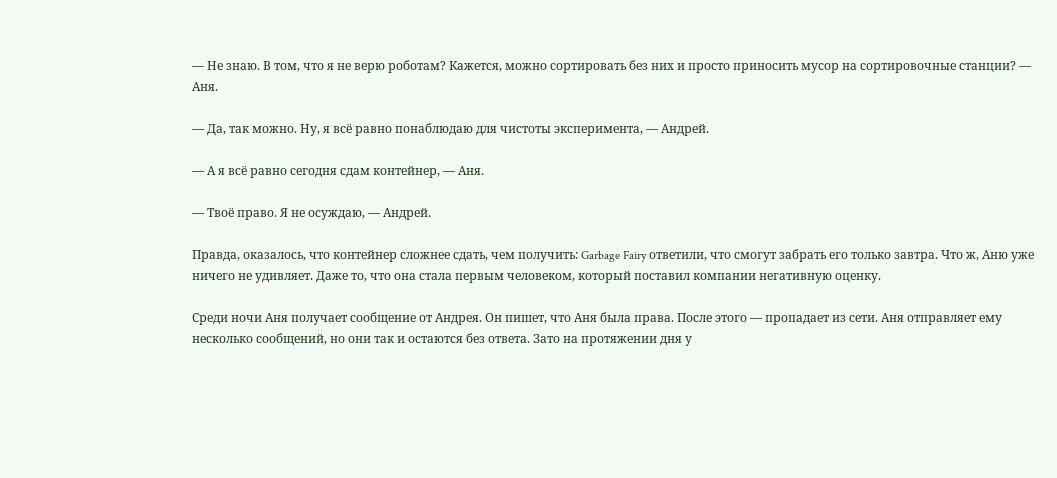— Не знаю. В том, что я не верю роботам? Кажется, можно сортировать без них и просто приносить мусор на сортировочные станции? — Аня.

— Да, так можно. Ну, я всё равно понаблюдаю для чистоты эксперимента, — Андрей.

— А я всё равно сегодня сдам контейнер, — Аня.

— Твоё право. Я не осуждаю, — Андрей.

Правда, оказалось, что контейнер сложнее сдать, чем получить: Garbage Fairy ответили, что смогут забрать его только завтра. Что ж, Аню уже ничего не удивляет. Даже то, что она стала первым человеком, который поставил компании негативную оценку.

Среди ночи Аня получает сообщение от Андрея. Он пишет, что Аня была права. После этого — пропадает из сети. Аня отправляет ему несколько сообщений, но они так и остаются без ответа. Зато на протяжении дня у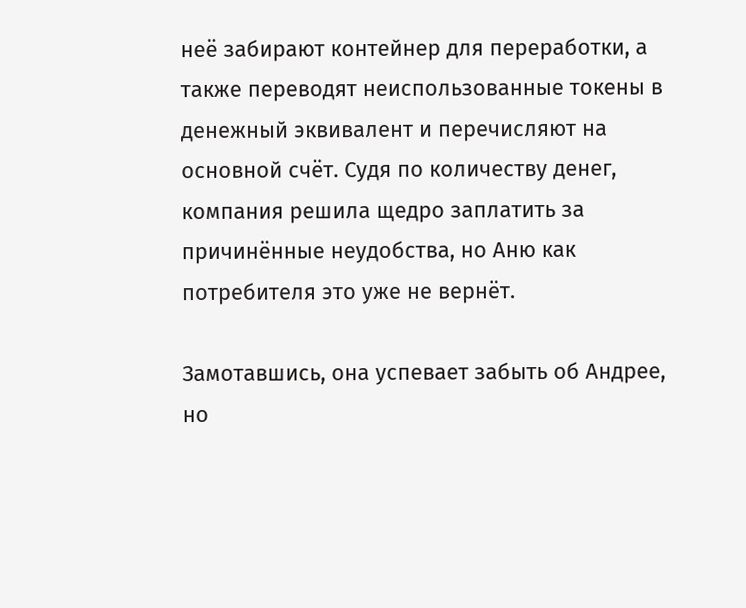неё забирают контейнер для переработки, а также переводят неиспользованные токены в денежный эквивалент и перечисляют на основной счёт. Судя по количеству денег, компания решила щедро заплатить за причинённые неудобства, но Аню как потребителя это уже не вернёт.

Замотавшись, она успевает забыть об Андрее, но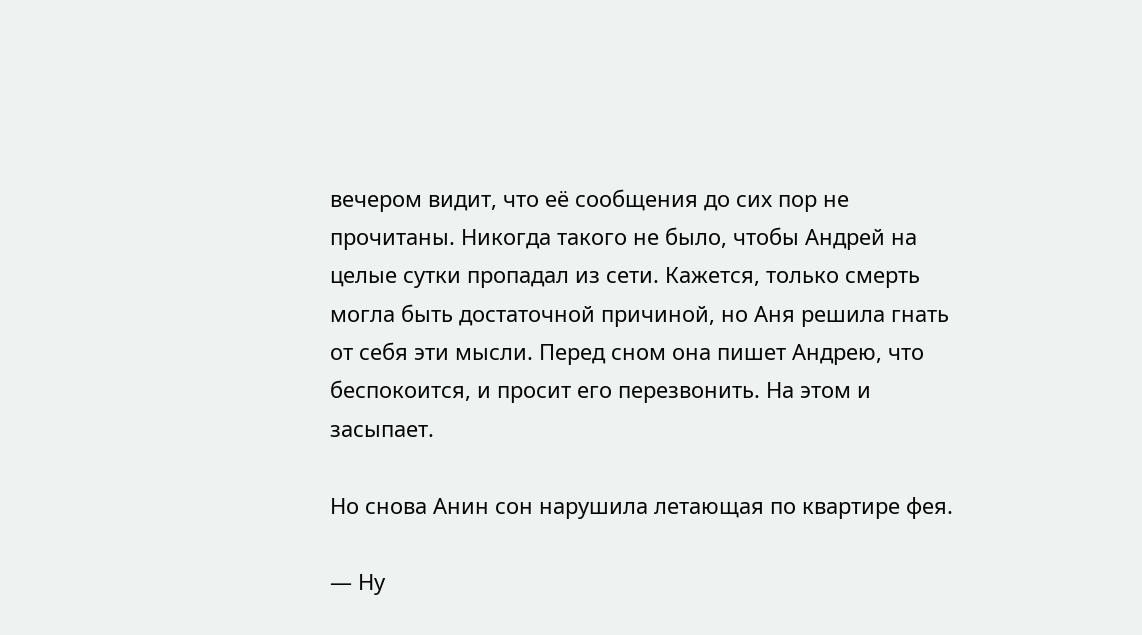вечером видит, что её сообщения до сих пор не прочитаны. Никогда такого не было, чтобы Андрей на целые сутки пропадал из сети. Кажется, только смерть могла быть достаточной причиной, но Аня решила гнать от себя эти мысли. Перед сном она пишет Андрею, что беспокоится, и просит его перезвонить. На этом и засыпает.

Но снова Анин сон нарушила летающая по квартире фея.

— Ну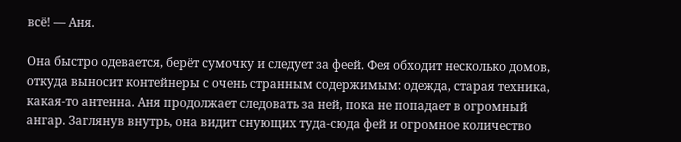всё! — Аня.

Она быстро одевается, берёт сумочку и следует за феей. Фея обходит несколько домов, откуда выносит контейнеры с очень странным содержимым: одежда, старая техника, какая-то антенна. Аня продолжает следовать за ней, пока не попадает в огромный ангар. Заглянув внутрь, она видит снующих туда-сюда фей и огромное количество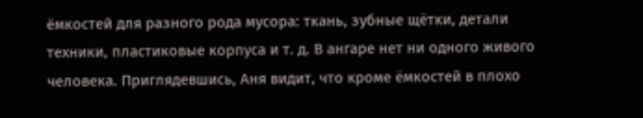ёмкостей для разного рода мусора: ткань, зубные щётки, детали техники, пластиковые корпуса и т. д. В ангаре нет ни одного живого человека. Приглядевшись, Аня видит, что кроме ёмкостей в плохо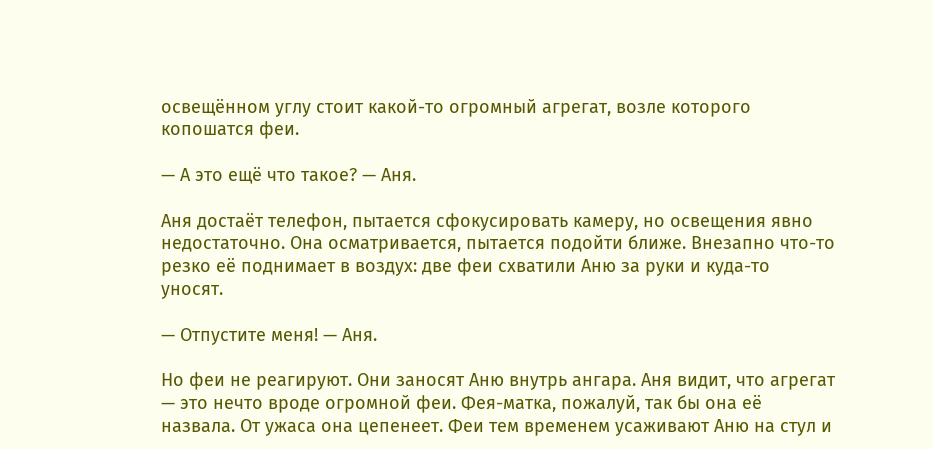освещённом углу стоит какой-то огромный агрегат, возле которого копошатся феи.

— А это ещё что такое? — Аня.

Аня достаёт телефон, пытается сфокусировать камеру, но освещения явно недостаточно. Она осматривается, пытается подойти ближе. Внезапно что-то резко её поднимает в воздух: две феи схватили Аню за руки и куда-то уносят.

— Отпустите меня! — Аня.

Но феи не реагируют. Они заносят Аню внутрь ангара. Аня видит, что агрегат — это нечто вроде огромной феи. Фея-матка, пожалуй, так бы она её назвала. От ужаса она цепенеет. Феи тем временем усаживают Аню на стул и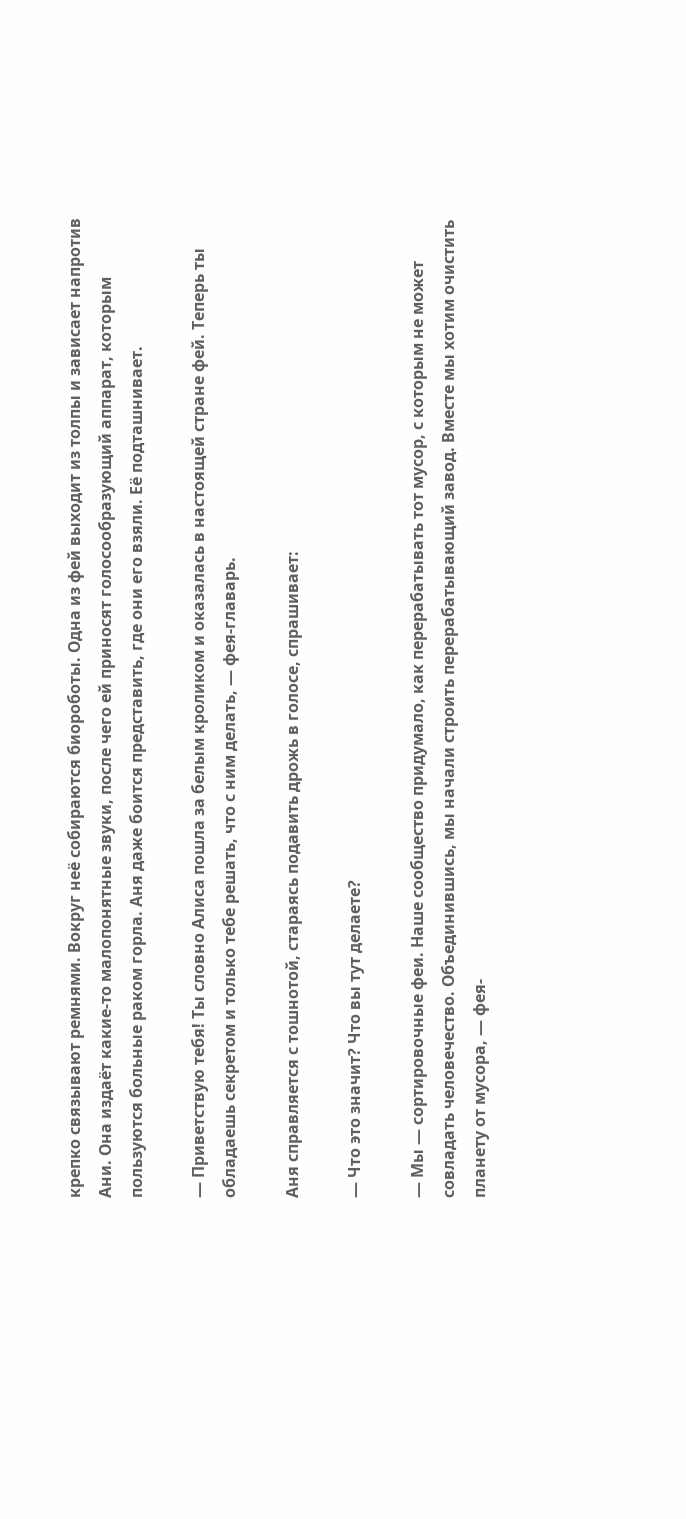крепко связывают ремнями. Вокруг неё собираются биороботы. Одна из фей выходит из толпы и зависает напротив Ани. Она издаёт какие-то малопонятные звуки, после чего ей приносят голосообразующий аппарат, которым пользуются больные раком горла. Аня даже боится представить, где они его взяли. Её подташнивает.

— Приветствую тебя! Ты словно Алиса пошла за белым кроликом и оказалась в настоящей стране фей. Теперь ты обладаешь секретом и только тебе решать, что с ним делать, — фея-главарь.

Аня справляется с тошнотой, стараясь подавить дрожь в голосе, спрашивает:

— Что это значит? Что вы тут делаете?

— Мы — сортировочные феи. Наше сообщество придумало, как перерабатывать тот мусор, с которым не может совладать человечество. Объединившись, мы начали строить перерабатывающий завод. Вместе мы хотим очистить планету от мусора, — фея-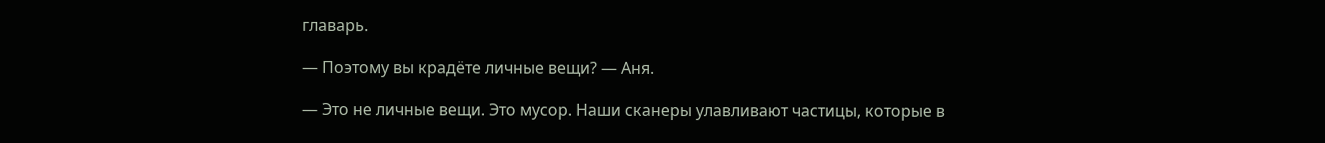главарь.

— Поэтому вы крадёте личные вещи? — Аня.

— Это не личные вещи. Это мусор. Наши сканеры улавливают частицы, которые в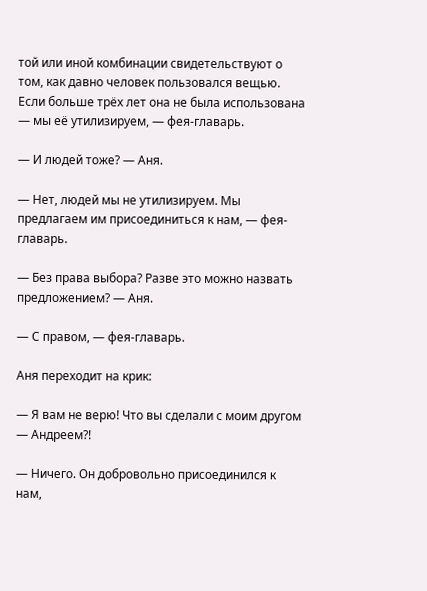той или иной комбинации свидетельствуют о том, как давно человек пользовался вещью. Если больше трёх лет она не была использована — мы её утилизируем, — фея-главарь.

— И людей тоже? — Аня.

— Нет, людей мы не утилизируем. Мы предлагаем им присоединиться к нам, — фея-главарь.

— Без права выбора? Разве это можно назвать предложением? — Аня.

— С правом, — фея-главарь.

Аня переходит на крик:

— Я вам не верю! Что вы сделали с моим другом — Андреем?!

— Ничего. Он добровольно присоединился к нам,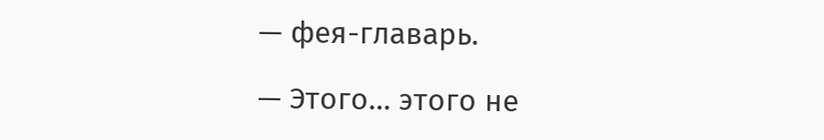— фея-главарь.

— Этого… этого не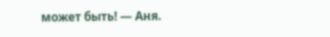может быть! — Аня.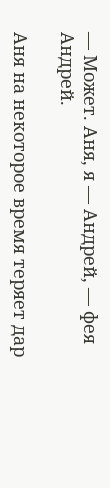— Может. Аня, я — Андрей, — фея Андрей.

Аня на некоторое время теряет дар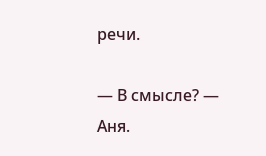речи.

— В смысле? — Аня.